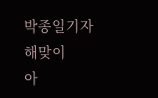박종일기자
해맞이
아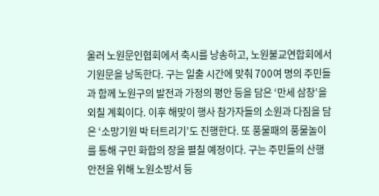울러 노원문인협회에서 축시를 낭송하고, 노원불교연합회에서 기원문을 낭독한다. 구는 일출 시간에 맞춰 700여 명의 주민들과 함께 노원구의 발전과 가정의 평안 등을 담은 ‘만세 삼창’을 외칠 계획이다. 이후 해맞이 행사 참가자들의 소원과 다짐을 담은 ‘소망기원 박 터트리기’도 진행한다. 또 풍물패의 풍물놀이를 통해 구민 화합의 장을 펼칠 예정이다. 구는 주민들의 산행 안전을 위해 노원소방서 등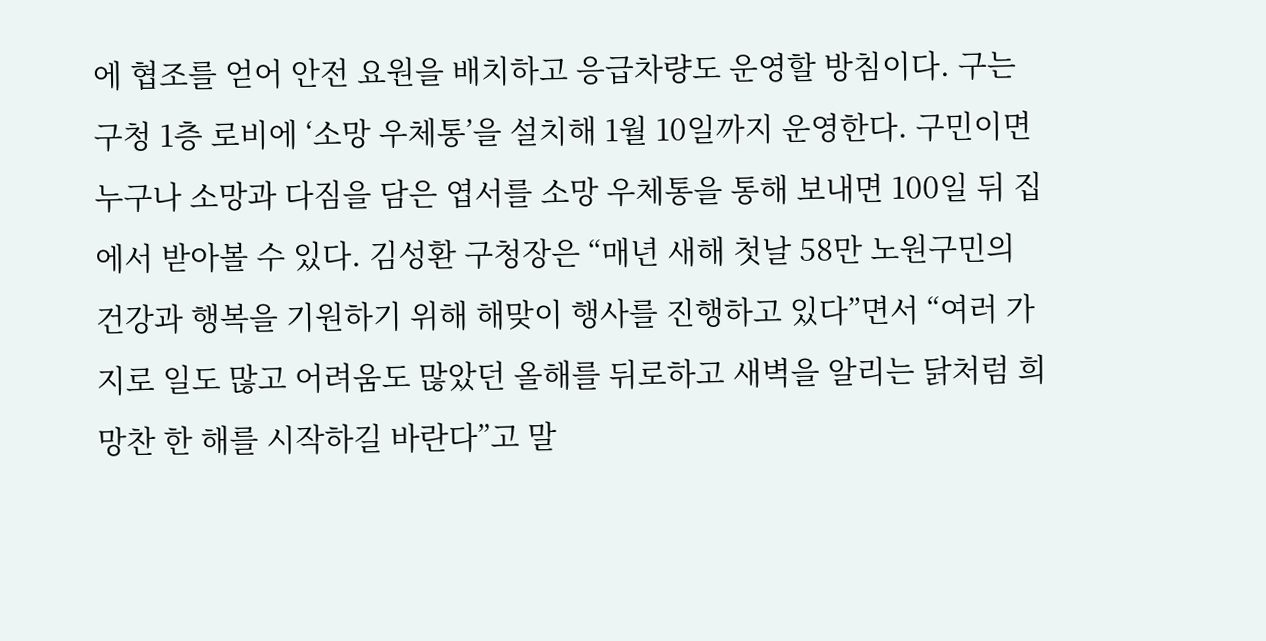에 협조를 얻어 안전 요원을 배치하고 응급차량도 운영할 방침이다. 구는 구청 1층 로비에 ‘소망 우체통’을 설치해 1월 10일까지 운영한다. 구민이면 누구나 소망과 다짐을 담은 엽서를 소망 우체통을 통해 보내면 100일 뒤 집에서 받아볼 수 있다. 김성환 구청장은 “매년 새해 첫날 58만 노원구민의 건강과 행복을 기원하기 위해 해맞이 행사를 진행하고 있다”면서 “여러 가지로 일도 많고 어려움도 많았던 올해를 뒤로하고 새벽을 알리는 닭처럼 희망찬 한 해를 시작하길 바란다”고 말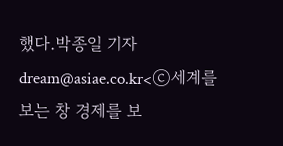했다.박종일 기자 dream@asiae.co.kr<ⓒ세계를 보는 창 경제를 보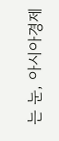는 눈, 아시아경제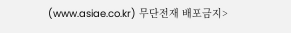(www.asiae.co.kr) 무단전재 배포금지>